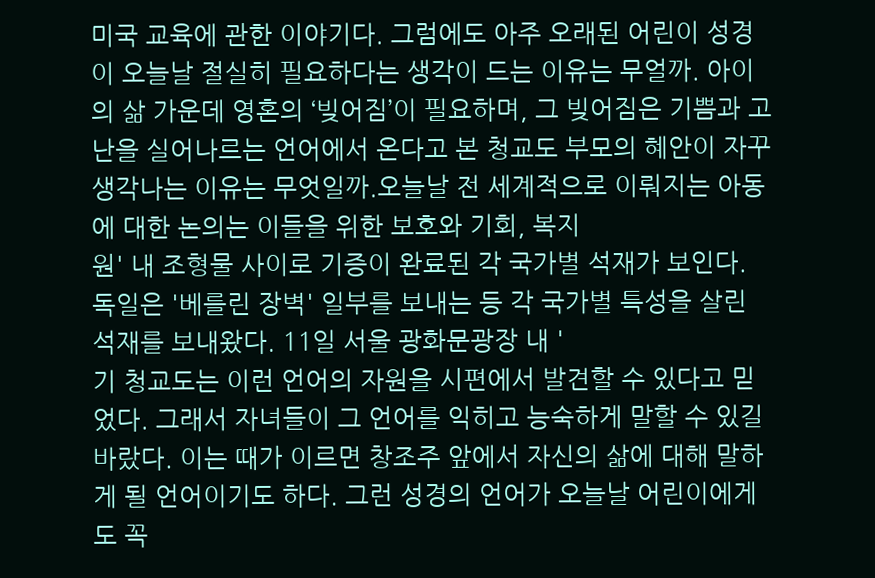미국 교육에 관한 이야기다. 그럼에도 아주 오래된 어린이 성경이 오늘날 절실히 필요하다는 생각이 드는 이유는 무얼까. 아이의 삶 가운데 영혼의 ‘빚어짐’이 필요하며, 그 빚어짐은 기쁨과 고난을 실어나르는 언어에서 온다고 본 청교도 부모의 혜안이 자꾸 생각나는 이유는 무엇일까.오늘날 전 세계적으로 이뤄지는 아동에 대한 논의는 이들을 위한 보호와 기회, 복지
원' 내 조형물 사이로 기증이 완료된 각 국가별 석재가 보인다. 독일은 '베를린 장벽' 일부를 보내는 등 각 국가별 특성을 살린 석재를 보내왔다. 11일 서울 광화문광장 내 '
기 청교도는 이런 언어의 자원을 시편에서 발견할 수 있다고 믿었다. 그래서 자녀들이 그 언어를 익히고 능숙하게 말할 수 있길 바랐다. 이는 때가 이르면 창조주 앞에서 자신의 삶에 대해 말하게 될 언어이기도 하다. 그런 성경의 언어가 오늘날 어린이에게도 꼭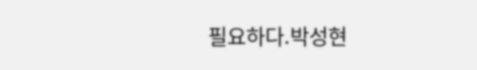필요하다.박성현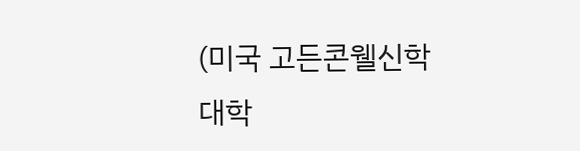(미국 고든콘웰신학대학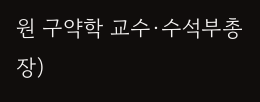원 구약학 교수·수석부총장)